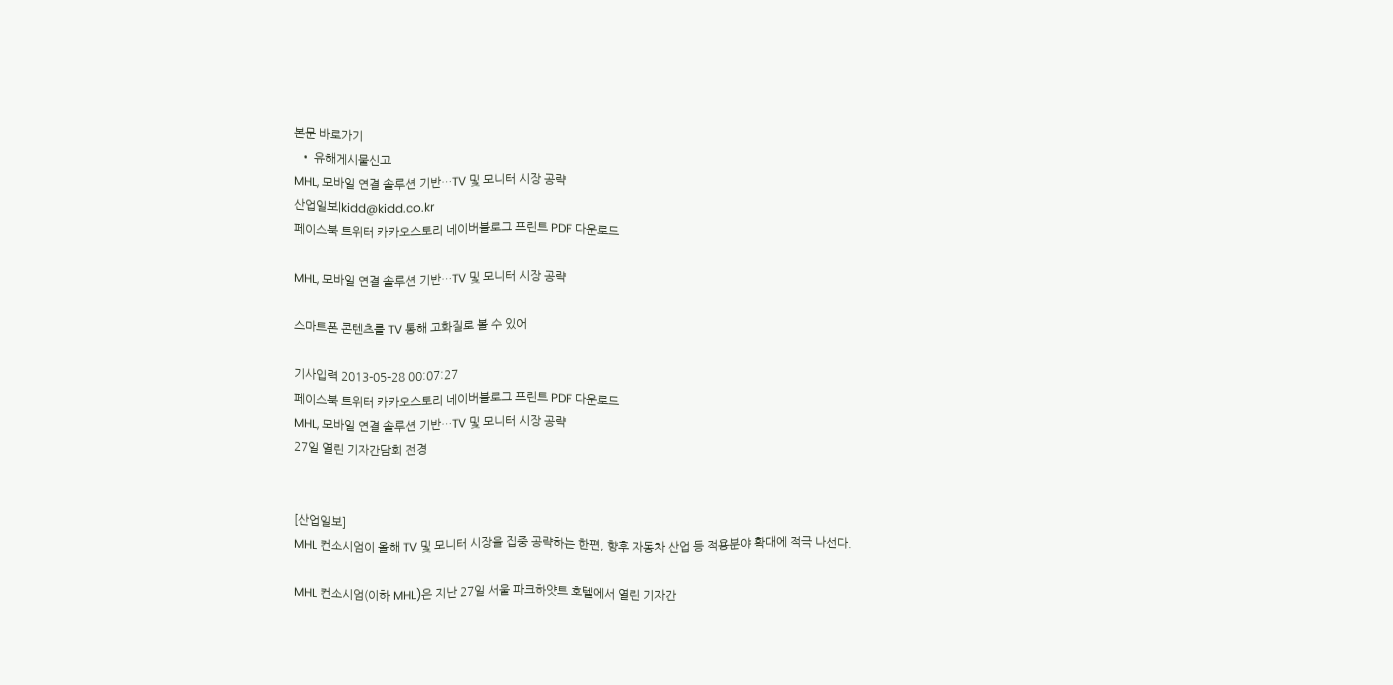본문 바로가기
  • 유해게시물신고
MHL, 모바일 연결 솔루션 기반…TV 및 모니터 시장 공략
산업일보|kidd@kidd.co.kr
페이스북 트위터 카카오스토리 네이버블로그 프린트 PDF 다운로드

MHL, 모바일 연결 솔루션 기반…TV 및 모니터 시장 공략

스마트폰 콘텐츠를 TV 통해 고화질로 볼 수 있어

기사입력 2013-05-28 00:07:27
페이스북 트위터 카카오스토리 네이버블로그 프린트 PDF 다운로드
MHL, 모바일 연결 솔루션 기반…TV 및 모니터 시장 공략
27일 열린 기자간담회 전경


[산업일보]
MHL 컨소시엄이 올해 TV 및 모니터 시장을 집중 공략하는 한편, 향후 자동차 산업 등 적용분야 확대에 적극 나선다.

MHL 컨소시엄(이하 MHL)은 지난 27일 서울 파크하얏트 호텔에서 열린 기자간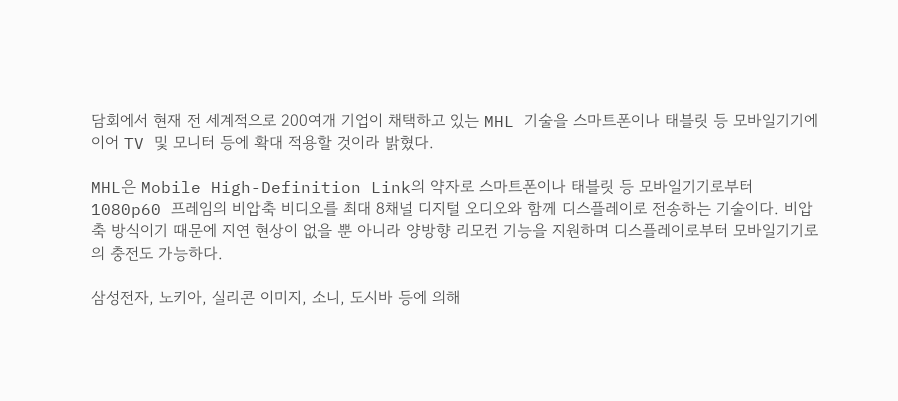담회에서 현재 전 세계적으로 200여개 기업이 채택하고 있는 MHL 기술을 스마트폰이나 태블릿 등 모바일기기에 이어 TV 및 모니터 등에 확대 적용할 것이라 밝혔다.

MHL은 Mobile High-Definition Link의 약자로 스마트폰이나 태블릿 등 모바일기기로부터 1080p60 프레임의 비압축 비디오를 최대 8채널 디지털 오디오와 함께 디스플레이로 전송하는 기술이다. 비압축 방식이기 때문에 지연 현상이 없을 뿐 아니라 양방향 리모컨 기능을 지원하며 디스플레이로부터 모바일기기로의 충전도 가능하다.

삼성전자, 노키아, 실리콘 이미지, 소니, 도시바 등에 의해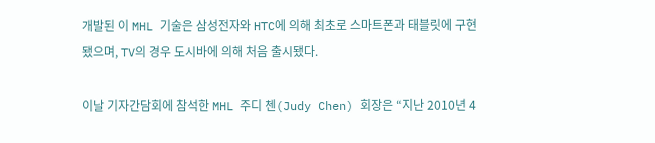개발된 이 MHL 기술은 삼성전자와 HTC에 의해 최초로 스마트폰과 태블릿에 구현됐으며, TV의 경우 도시바에 의해 처음 출시됐다.

이날 기자간담회에 참석한 MHL 주디 첸(Judy Chen) 회장은 “지난 2010년 4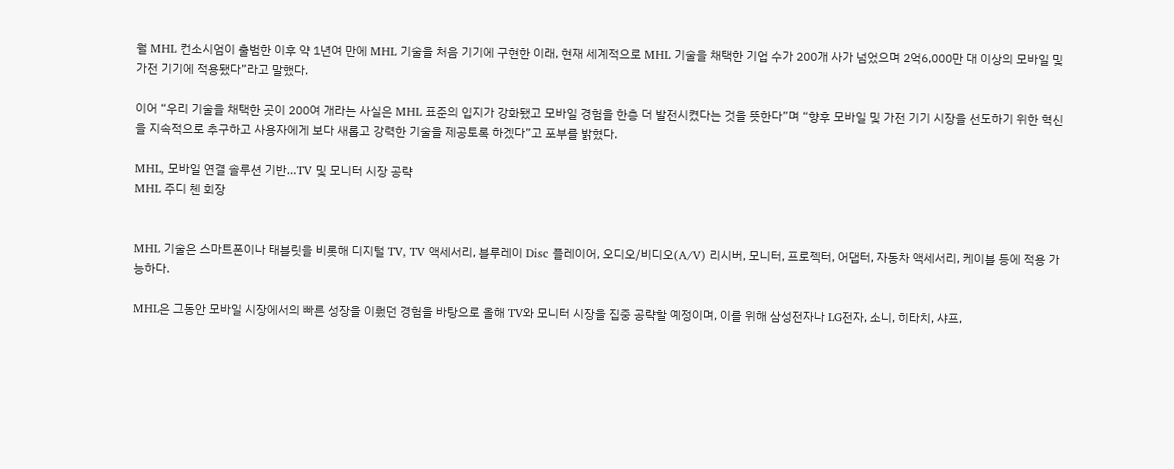월 MHL 컨소시엄이 출범한 이후 약 1년여 만에 MHL 기술을 처음 기기에 구현한 이래, 현재 세계적으로 MHL 기술을 채택한 기업 수가 200개 사가 넘었으며 2억6,000만 대 이상의 모바일 및 가전 기기에 적용됐다”라고 말했다.

이어 “우리 기술을 채택한 곳이 200여 개라는 사실은 MHL 표준의 입지가 강화됐고 모바일 경험을 한층 더 발전시켰다는 것을 뜻한다”며 “향후 모바일 및 가전 기기 시장을 선도하기 위한 혁신을 지속적으로 추구하고 사용자에게 보다 새롭고 강력한 기술을 제공토록 하겠다”고 포부를 밝혔다.

MHL, 모바일 연결 솔루션 기반…TV 및 모니터 시장 공략
MHL 주디 첸 회장


MHL 기술은 스마트폰이나 태블릿을 비롯해 디지털 TV, TV 액세서리, 블루레이 Disc 플레이어, 오디오/비디오(A/V) 리시버, 모니터, 프로젝터, 어댑터, 자동차 액세서리, 케이블 등에 적용 가능하다.

MHL은 그동안 모바일 시장에서의 빠른 성장을 이뤘던 경험을 바탕으로 올해 TV와 모니터 시장을 집중 공략할 예정이며, 이를 위해 삼성전자나 LG전자, 소니, 히타치, 샤프,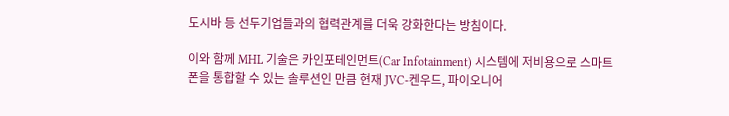도시바 등 선두기업들과의 협력관계를 더욱 강화한다는 방침이다.

이와 함께 MHL 기술은 카인포테인먼트(Car Infotainment) 시스템에 저비용으로 스마트폰을 통합할 수 있는 솔루션인 만큼 현재 JVC-켄우드, 파이오니어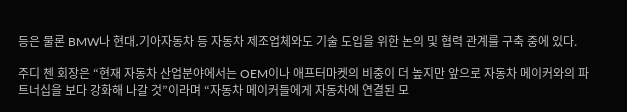등은 물론 BMW나 현대․기아자동차 등 자동차 제조업체와도 기술 도입을 위한 논의 및 협력 관계를 구축 중에 있다.

주디 첸 회장은 “현재 자동차 산업분야에서는 OEM이나 애프터마켓의 비중이 더 높지만 앞으로 자동차 메이커와의 파트너십을 보다 강화해 나갈 것”이라며 “자동차 메이커들에게 자동차에 연결된 모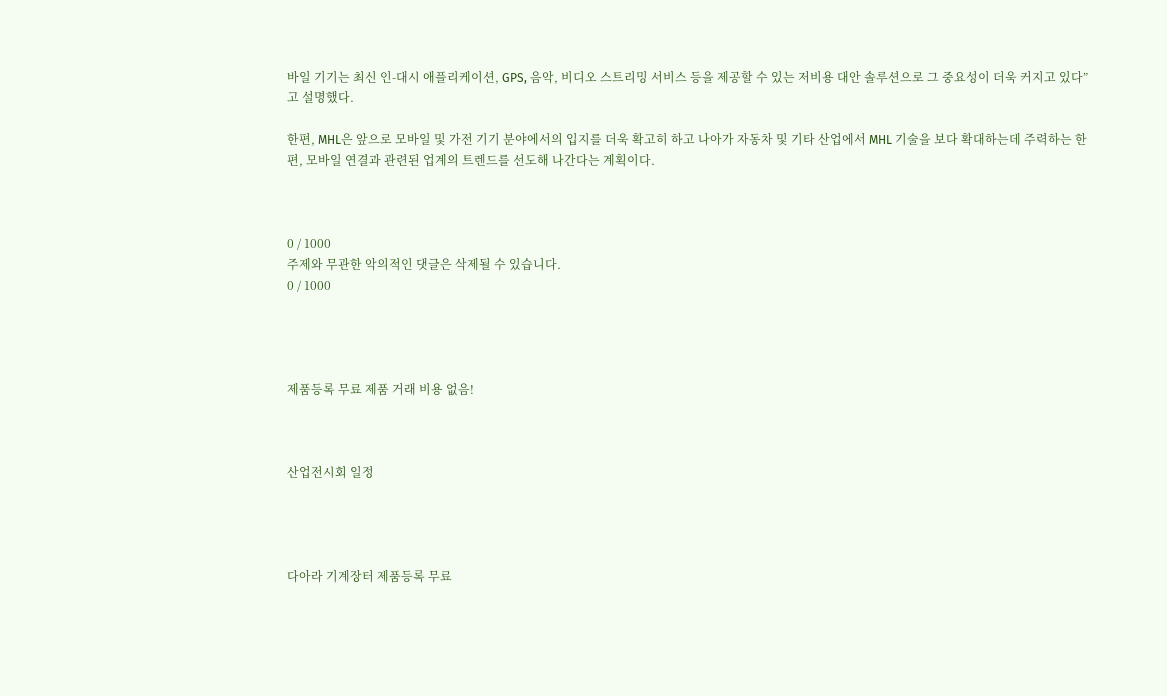바일 기기는 최신 인-대시 애플리케이션, GPS, 음악, 비디오 스트리밍 서비스 등을 제공할 수 있는 저비용 대안 솔루션으로 그 중요성이 더욱 커지고 있다”고 설명했다.

한편, MHL은 앞으로 모바일 및 가전 기기 분야에서의 입지를 더욱 확고히 하고 나아가 자동차 및 기타 산업에서 MHL 기술을 보다 확대하는데 주력하는 한편, 모바일 연결과 관련된 업계의 트렌드를 선도해 나간다는 계획이다.



0 / 1000
주제와 무관한 악의적인 댓글은 삭제될 수 있습니다.
0 / 1000




제품등록 무료 제품 거래 비용 없음!



산업전시회 일정




다아라 기계장터 제품등록 무료